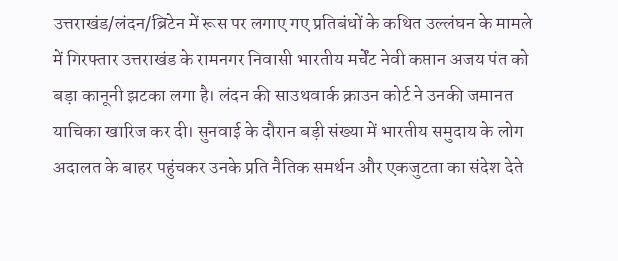उत्तराखंड/लंदन/ब्रिटेन में रूस पर लगाए गए प्रतिबंधों के कथित उल्लंघन के मामले में गिरफ्तार उत्तराखंड के रामनगर निवासी भारतीय मर्चेंट नेवी कप्तान अजय पंत को बड़ा कानूनी झटका लगा है। लंदन की साउथवार्क क्राउन कोर्ट ने उनकी जमानत याचिका खारिज कर दी। सुनवाई के दौरान बड़ी संख्या में भारतीय समुदाय के लोग अदालत के बाहर पहुंचकर उनके प्रति नैतिक समर्थन और एकजुटता का संदेश देते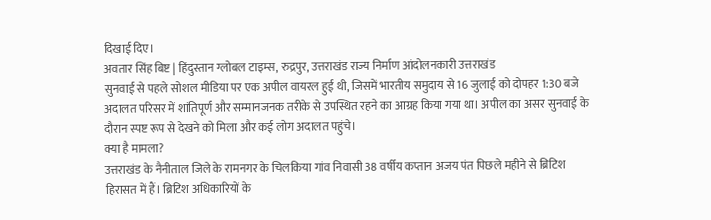दिखाई दिए।
अवतार सिंह बिष्ट | हिंदुस्तान ग्लोबल टाइम्स, रुद्रपुर, उत्तराखंड राज्य निर्माण आंदोलनकारी उत्तराखंड
सुनवाई से पहले सोशल मीडिया पर एक अपील वायरल हुई थी, जिसमें भारतीय समुदाय से 16 जुलाई को दोपहर 1:30 बजे अदालत परिसर में शांतिपूर्ण और सम्मानजनक तरीके से उपस्थित रहने का आग्रह किया गया था। अपील का असर सुनवाई के दौरान स्पष्ट रूप से देखने को मिला और कई लोग अदालत पहुंचे।
क्या है मामला?
उत्तराखंड के नैनीताल जिले के रामनगर के चिलकिया गांव निवासी 38 वर्षीय कप्तान अजय पंत पिछले महीने से ब्रिटिश हिरासत में हैं। ब्रिटिश अधिकारियों के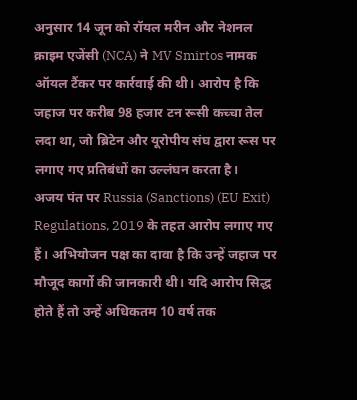अनुसार 14 जून को रॉयल मरीन और नेशनल क्राइम एजेंसी (NCA) ने MV Smirtos नामक ऑयल टैंकर पर कार्रवाई की थी। आरोप है कि जहाज पर करीब 98 हजार टन रूसी कच्चा तेल लदा था, जो ब्रिटेन और यूरोपीय संघ द्वारा रूस पर लगाए गए प्रतिबंधों का उल्लंघन करता है।
अजय पंत पर Russia (Sanctions) (EU Exit) Regulations, 2019 के तहत आरोप लगाए गए हैं। अभियोजन पक्ष का दावा है कि उन्हें जहाज पर मौजूद कार्गो की जानकारी थी। यदि आरोप सिद्ध होते हैं तो उन्हें अधिकतम 10 वर्ष तक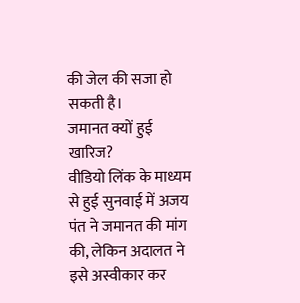की जेल की सजा हो सकती है।
जमानत क्यों हुई खारिज?
वीडियो लिंक के माध्यम से हुई सुनवाई में अजय पंत ने जमानत की मांग की, लेकिन अदालत ने इसे अस्वीकार कर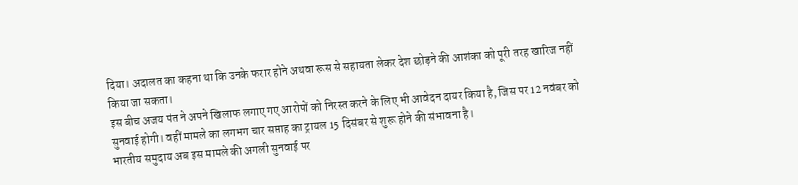दिया। अदालत का कहना था कि उनके फरार होने अथवा रूस से सहायता लेकर देश छोड़ने की आशंका को पूरी तरह खारिज नहीं किया जा सकता।
इस बीच अजय पंत ने अपने खिलाफ लगाए गए आरोपों को निरस्त करने के लिए भी आवेदन दायर किया है, जिस पर 12 नवंबर को सुनवाई होगी। वहीं मामले का लगभग चार सप्ताह का ट्रायल 15 दिसंबर से शुरू होने की संभावना है।
भारतीय समुदाय अब इस मामले की अगली सुनवाई पर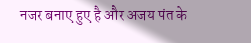नजर बनाए हुए है और अजय पंत के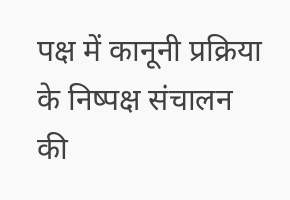पक्ष में कानूनी प्रक्रिया के निष्पक्ष संचालन की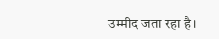उम्मीद जता रहा है।